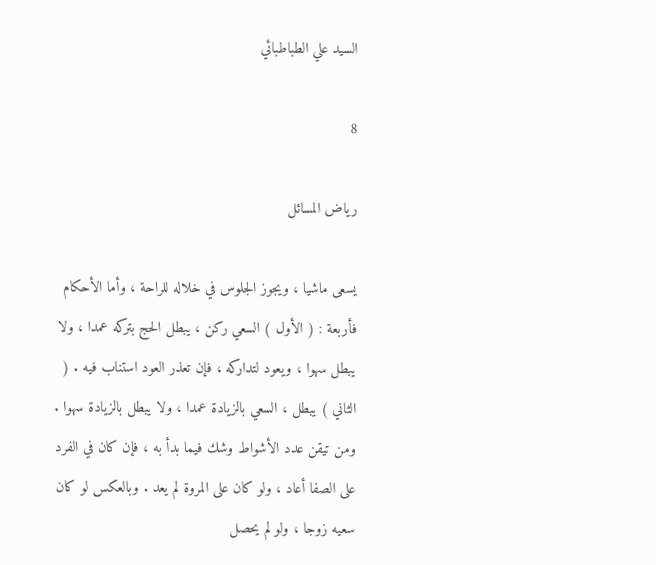السيد علي الطباطبائي

8

رياض المسائل

يسعى ماشيا ، ويجوز الجلوس في خلاله للراحة ، وأما الأحكام فأربعة : ( الأول ) السعي ركن ، يبطل الحج بتركه عمدا ، ولا يبطل سهوا ، ويعود لتداركه ، فإن تعذر العود استناب فيه . ( الثاني ) يبطل ، السعي بالزيادة عمدا ، ولا يبطل بالزيادة سهوا . ومن تيقن عدد الأشواط وشك فيما بدأ به ، فإن كان في الفرد على الصفا أعاد ، ولو كان على المروة لم يعد . وبالعكس لو كان سعيه زوجا ، ولو لم يحصل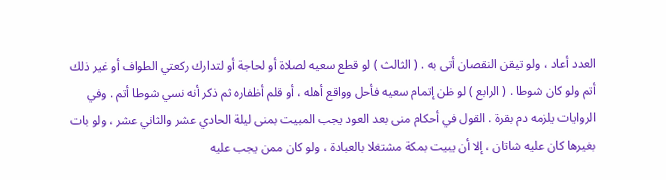العدد أعاد ، ولو تيقن النقصان أتى به . ( الثالث ) لو قطع سعيه لصلاة أو لحاجة أو لتدارك ركعتي الطواف أو غير ذلك أتم ولو كان شوطا . ( الرابع ) لو ظن إتمام سعيه فأحل وواقع أهله ، أو قلم أظفاره ثم ذكر أنه نسي شوطا أتم . وفي الروايات يلزمه دم بقرة . القول في أحكام منى بعد العود يجب المبيت بمنى ليلة الحادي عشر والثاني عشر ، ولو بات بغيرها كان عليه شاتان ، إلا أن يبيت بمكة مشتغلا بالعبادة ، ولو كان ممن يجب عليه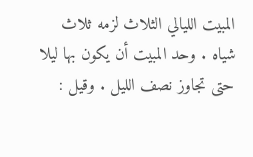المبيت الليالي الثلاث لزمه ثلاث شياه . وحد المبيت أن يكون بها ليلا حتى تجاوز نصف الليل . وقيل :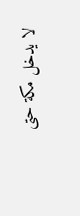لا يدخل مكة حتى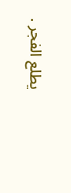يطلع الفجر .